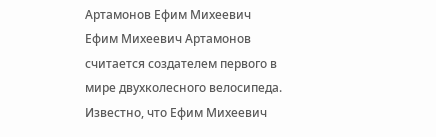Артамонов Ефим Михеевич
Ефим Михеевич Артамонов считается создателем первого в мире двухколесного велосипеда. Известно, что Ефим Михеевич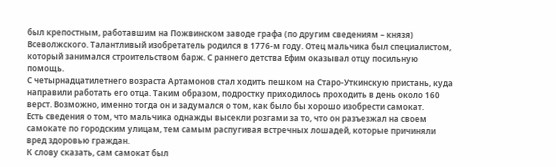был крепостным, работавшим на Пожвинском заводе графа (по другим сведениям – князя) Всеволжского. Талантливый изобретатель родился в 1776-м году. Отец мальчика был специалистом, который занимался строительством барж. С раннего детства Ефим оказывал отцу посильную помощь.
С четырнадцатилетнего возраста Артамонов стал ходить пешком на Старо-Уткинскую пристань, куда направили работать его отца. Таким образом, подростку приходилось проходить в день около 160 верст. Возможно, именно тогда он и задумался о том, как было бы хорошо изобрести самокат.
Есть сведения о том, что мальчика однажды высекли розгами за то, что он разъезжал на своем самокате по городским улицам, тем самым распугивая встречных лошадей, которые причиняли вред здоровью граждан.
К слову сказать, сам самокат был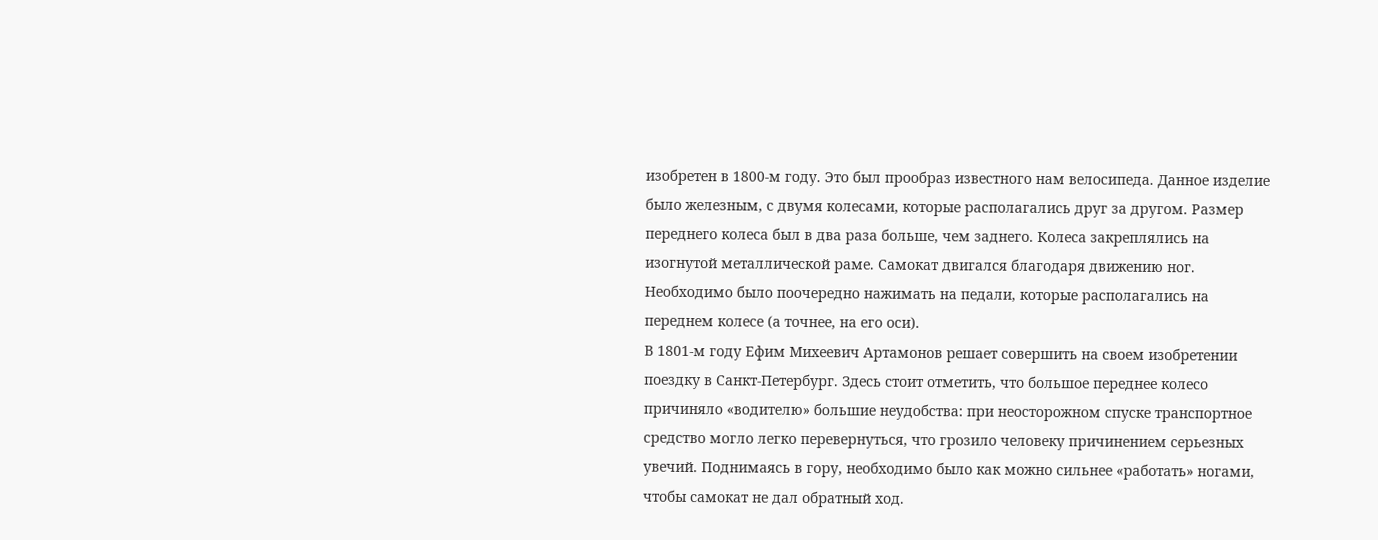изобретен в 1800-м году. Это был прообраз известного нам велосипеда. Данное изделие было железным, с двумя колесами, которые располагались друг за другом. Размер переднего колеса был в два раза больше, чем заднего. Колеса закреплялись на изогнутой металлической раме. Самокат двигался благодаря движению ног. Необходимо было поочередно нажимать на педали, которые располагались на переднем колесе (а точнее, на его оси).
В 1801-м году Ефим Михеевич Артамонов решает совершить на своем изобретении поездку в Санкт-Петербург. Здесь стоит отметить, что большое переднее колесо причиняло «водителю» большие неудобства: при неосторожном спуске транспортное средство могло легко перевернуться, что грозило человеку причинением серьезных увечий. Поднимаясь в гору, необходимо было как можно сильнее «работать» ногами, чтобы самокат не дал обратный ход.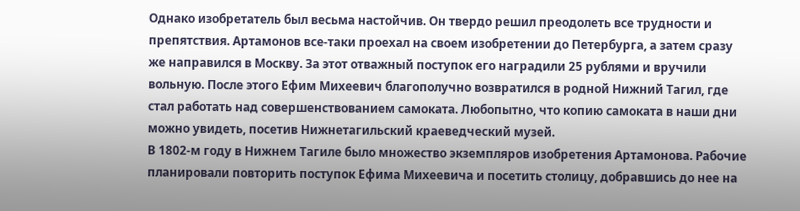Однако изобретатель был весьма настойчив. Он твердо решил преодолеть все трудности и препятствия. Артамонов все-таки проехал на своем изобретении до Петербурга, а затем сразу же направился в Москву. За этот отважный поступок его наградили 25 рублями и вручили вольную. После этого Ефим Михеевич благополучно возвратился в родной Нижний Тагил, где стал работать над совершенствованием самоката. Любопытно, что копию самоката в наши дни можно увидеть, посетив Нижнетагильский краеведческий музей.
В 1802-м году в Нижнем Тагиле было множество экземпляров изобретения Артамонова. Рабочие планировали повторить поступок Ефима Михеевича и посетить столицу, добравшись до нее на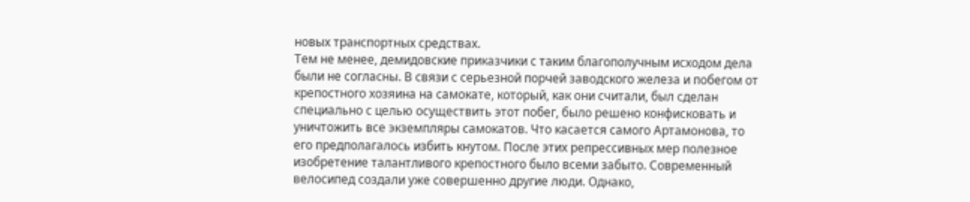новых транспортных средствах.
Тем не менее, демидовские приказчики с таким благополучным исходом дела были не согласны. В связи с серьезной порчей заводского железа и побегом от крепостного хозяина на самокате, который, как они считали, был сделан специально с целью осуществить этот побег, было решено конфисковать и уничтожить все экземпляры самокатов. Что касается самого Артамонова, то его предполагалось избить кнутом. После этих репрессивных мер полезное изобретение талантливого крепостного было всеми забыто. Современный велосипед создали уже совершенно другие люди. Однако,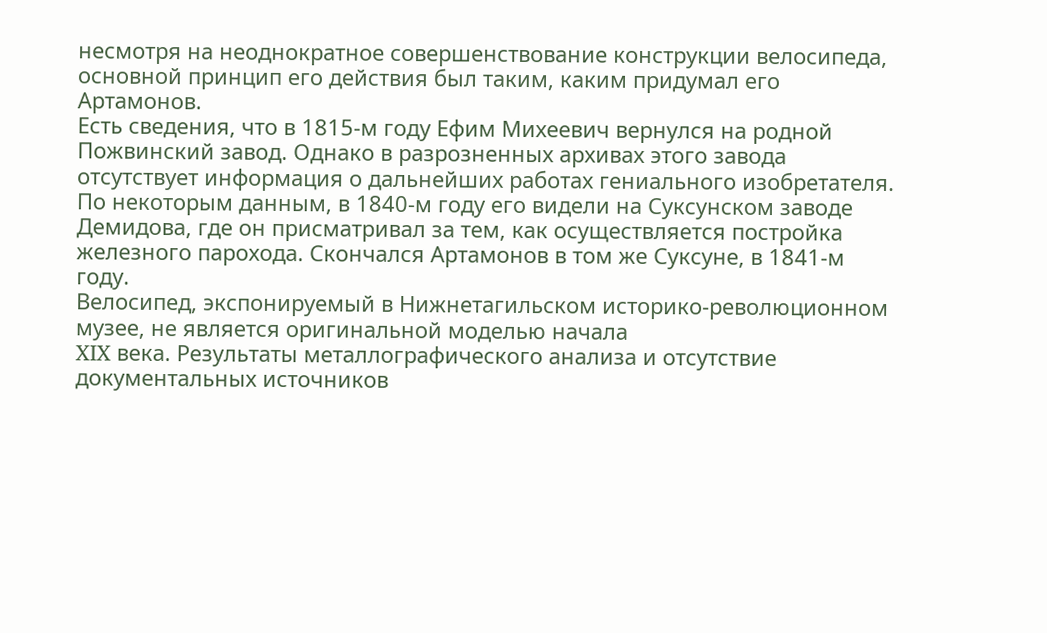несмотря на неоднократное совершенствование конструкции велосипеда, основной принцип его действия был таким, каким придумал его Артамонов.
Есть сведения, что в 1815-м году Ефим Михеевич вернулся на родной Пожвинский завод. Однако в разрозненных архивах этого завода отсутствует информация о дальнейших работах гениального изобретателя. По некоторым данным, в 1840-м году его видели на Суксунском заводе Демидова, где он присматривал за тем, как осуществляется постройка железного парохода. Скончался Артамонов в том же Суксуне, в 1841-м году.
Велосипед, экспонируемый в Нижнетагильском историко-революционном музее, не является оригинальной моделью начала
XIX века. Результаты металлографического анализа и отсутствие документальных источников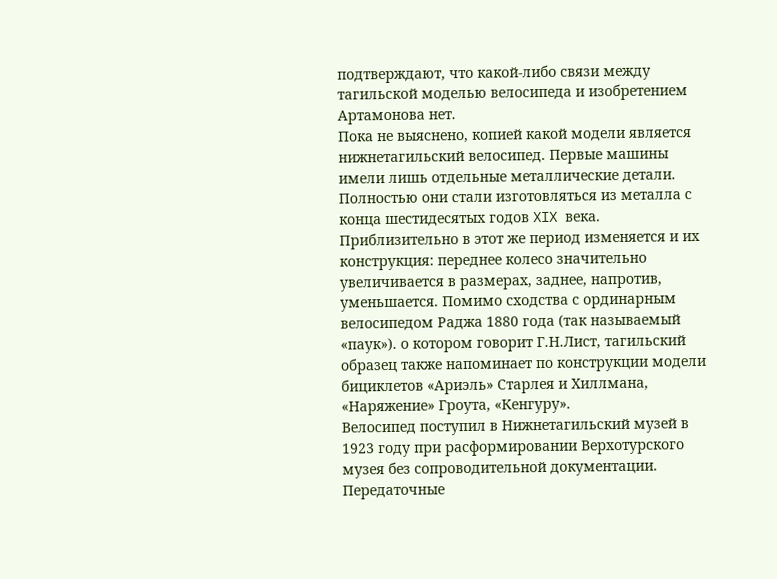подтверждают, что какой-либо связи между тагильской моделью велосипеда и изобретением Артамонова нет.
Пока не выяснено, копией какой модели является нижнетагильский велосипед. Первые машины имели лишь отдельные металлические детали. Полностью они стали изготовляться из металла с конца шестидесятых годов XIX века. Приблизительно в этот же период изменяется и их конструкция: переднее колесо значительно увеличивается в размерах, заднее, напротив, уменьшается. Помимо сходства с ординарным велосипедом Раджа 1880 года (так называемый «паук»). о котором говорит Г.Н.Лист, тагильский образец также напоминает по конструкции модели бициклетов «Ариэль» Старлея и Хиллмана, «Наряжение» Гроута, «Кенгуру».
Велосипед поступил в Нижнетагильский музей в 1923 году при расформировании Верхотурского музея без сопроводительной документации. Передаточные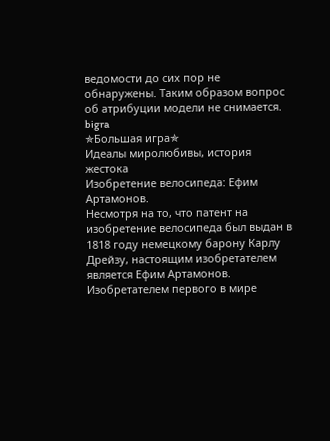ведомости до сих пор не обнаружены. Таким образом вопрос об атрибуции модели не снимается.
bigra
✯Большая игра✯
Идеалы миролюбивы, история жестока
Изобретение велосипеда: Ефим Артамонов.
Несмотря на то, что патент на изобретение велосипеда был выдан в 1818 году немецкому барону Карлу Дрейзу, настоящим изобретателем является Ефим Артамонов.
Изобретателем первого в мире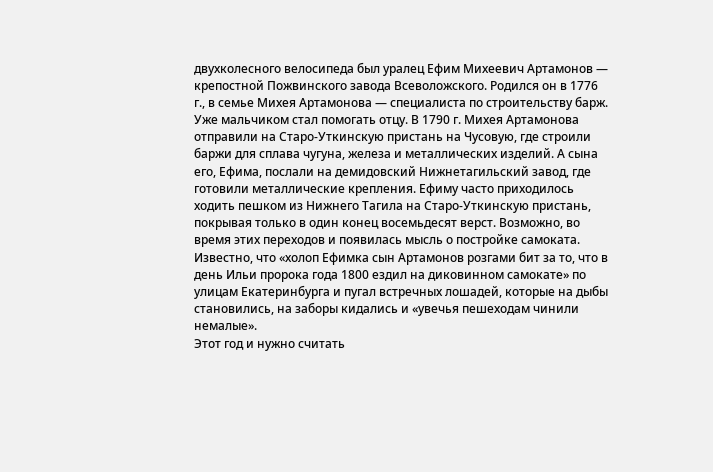двухколесного велосипеда был уралец Ефим Михеевич Артамонов — крепостной Пожвинского завода Всеволожского. Родился он в 1776 г., в семье Михея Артамонова — специалиста по строительству барж. Уже мальчиком стал помогать отцу. В 1790 г. Михея Артамонова отправили на Старо-Уткинскую пристань на Чусовую, где строили баржи для сплава чугуна, железа и металлических изделий. А сына его, Ефима, послали на демидовский Нижнетагильский завод, где готовили металлические крепления. Ефиму часто приходилось ходить пешком из Нижнего Тагила на Старо-Уткинскую пристань, покрывая только в один конец восемьдесят верст. Возможно, во время этих переходов и появилась мысль о постройке самоката. Известно, что «холоп Ефимка сын Артамонов розгами бит за то, что в день Ильи пророка года 1800 ездил на диковинном самокате» по улицам Екатеринбурга и пугал встречных лошадей, которые на дыбы становились, на заборы кидались и «увечья пешеходам чинили немалые».
Этот год и нужно считать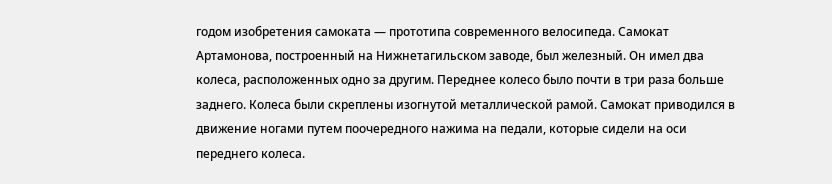годом изобретения самоката — прототипа современного велосипеда. Самокат Артамонова, построенный на Нижнетагильском заводе, был железный. Он имел два колеса, расположенных одно за другим. Переднее колесо было почти в три раза больше заднего. Колеса были скреплены изогнутой металлической рамой. Самокат приводился в движение ногами путем поочередного нажима на педали, которые сидели на оси переднего колеса.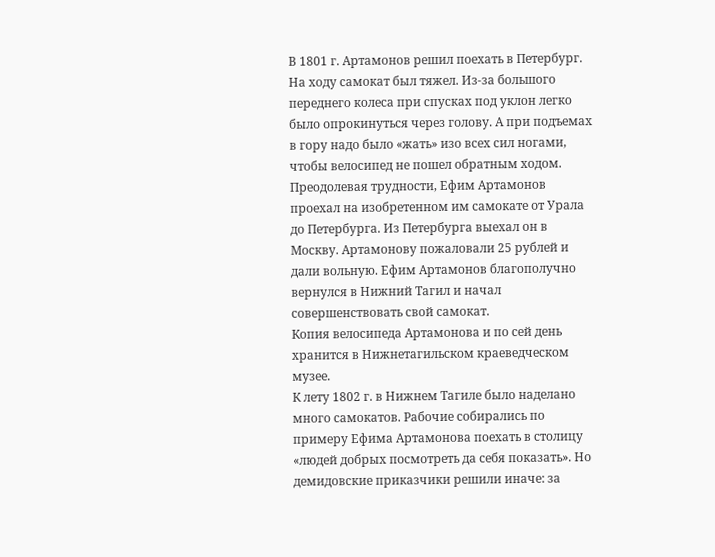В 1801 г. Артамонов решил поехать в Петербург. На ходу самокат был тяжел. Из-за большого переднего колеса при спусках под уклон легко было опрокинуться через голову. А при подъемах в гору надо было «жать» изо всех сил ногами, чтобы велосипед не пошел обратным ходом. Преодолевая трудности, Ефим Артамонов проехал на изобретенном им самокате от Урала до Петербурга. Из Петербурга выехал он в Москву. Артамонову пожаловали 25 рублей и дали вольную. Ефим Артамонов благополучно вернулся в Нижний Тагил и начал совершенствовать свой самокат.
Копия велосипеда Артамонова и по сей день хранится в Нижнетагильском краеведческом музее.
К лету 1802 г. в Нижнем Тагиле было наделано много самокатов. Рабочие собирались по примеру Ефима Артамонова поехать в столицу «людей добрых посмотреть да себя показать». Но демидовские приказчики решили иначе: за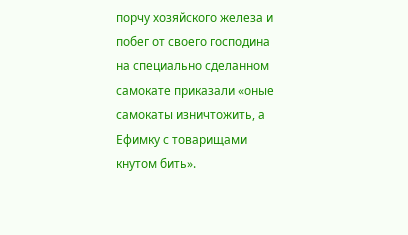порчу хозяйского железа и побег от своего господина на специально сделанном самокате приказали «оные самокаты изничтожить, а Ефимку с товарищами кнутом бить».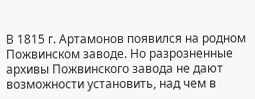В 1815 г. Артамонов появился на родном Пожвинском заводе. Но разрозненные архивы Пожвинского завода не дают возможности установить, над чем в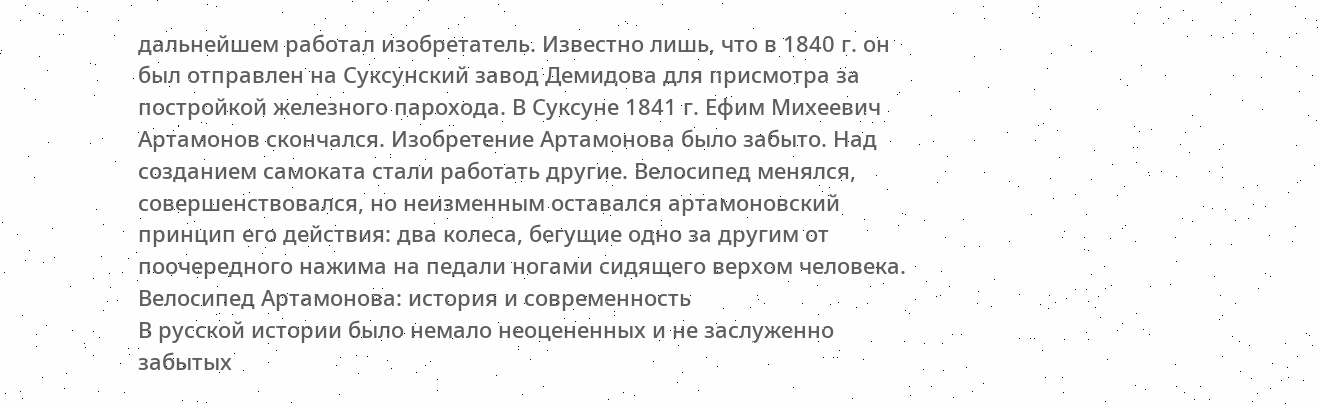дальнейшем работал изобретатель. Известно лишь, что в 1840 г. он был отправлен на Суксунский завод Демидова для присмотра за постройкой железного парохода. В Суксуне 1841 г. Ефим Михеевич Артамонов скончался. Изобретение Артамонова было забыто. Над созданием самоката стали работать другие. Велосипед менялся, совершенствовался, но неизменным оставался артамоновский принцип его действия: два колеса, бегущие одно за другим от поочередного нажима на педали ногами сидящего верхом человека.
Велосипед Артамонова: история и современность
В русской истории было немало неоцененных и не заслуженно забытых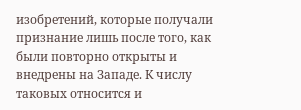изобретений, которые получали признание лишь после того, как были повторно открыты и внедрены на Западе. К числу таковых относится и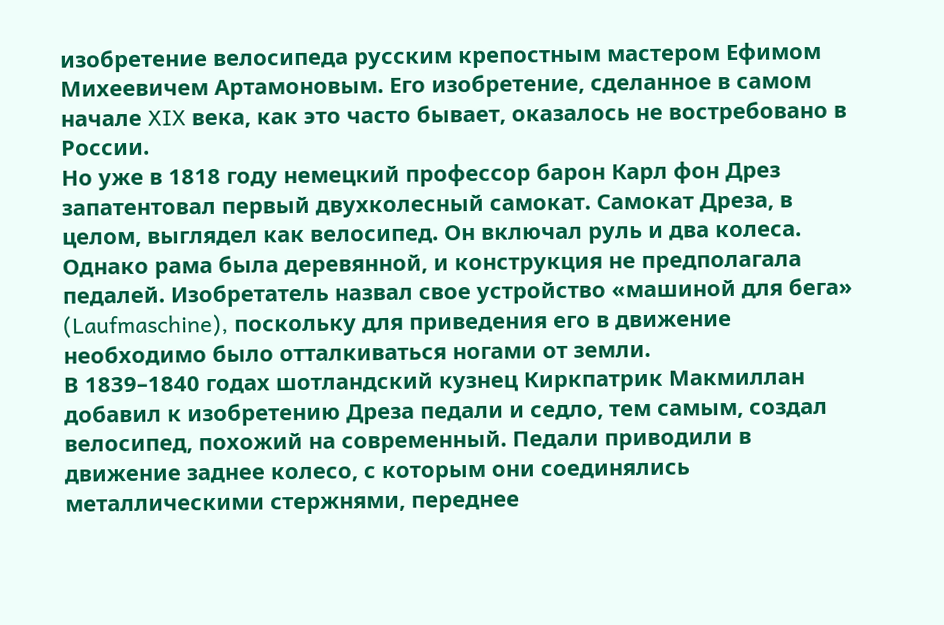изобретение велосипеда русским крепостным мастером Ефимом Михеевичем Артамоновым. Его изобретение, сделанное в самом начале XIX века, как это часто бывает, оказалось не востребовано в России.
Но уже в 1818 году немецкий профессор барон Карл фон Дрез запатентовал первый двухколесный самокат. Самокат Дреза, в целом, выглядел как велосипед. Он включал руль и два колеса. Однако рама была деревянной, и конструкция не предполагала педалей. Изобретатель назвал свое устройство «машиной для бега» (Laufmaschine), поскольку для приведения его в движение необходимо было отталкиваться ногами от земли.
В 1839–1840 годах шотландский кузнец Киркпатрик Макмиллан добавил к изобретению Дреза педали и седло, тем самым, создал велосипед, похожий на современный. Педали приводили в движение заднее колесо, с которым они соединялись металлическими стержнями, переднее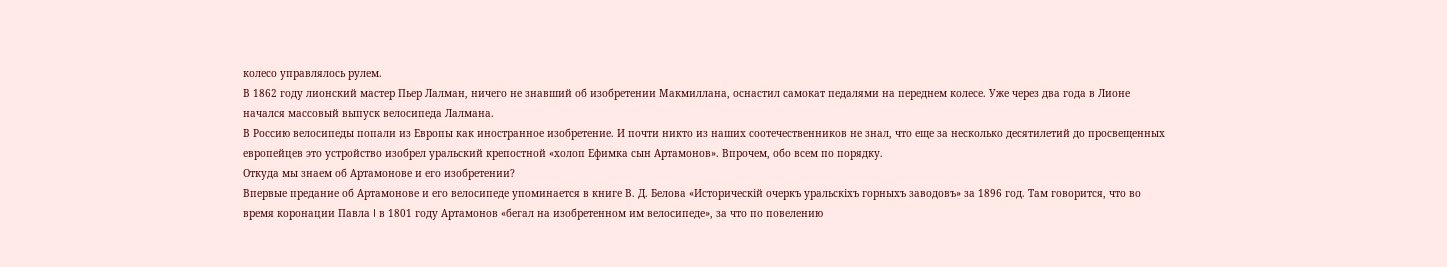колесо управлялось рулем.
В 1862 году лионский мастер Пьер Лалман, ничего не знавший об изобретении Макмиллана, оснастил самокат педалями на переднем колесе. Уже через два года в Лионе начался массовый выпуск велосипеда Лалмана.
В Россию велосипеды попали из Европы как иностранное изобретение. И почти никто из наших соотечественников не знал, что еще за несколько десятилетий до просвещенных европейцев это устройство изобрел уральский крепостной «холоп Ефимка сын Артамонов». Впрочем, обо всем по порядку.
Откуда мы знаем об Артамонове и его изобретении?
Впервые предание об Артамонове и его велосипеде упоминается в книге В. Д. Белова «Историческій очеркъ уральскіхъ горныхъ заводовъ» за 1896 год. Там говорится, что во время коронации Павла I в 1801 году Артамонов «бегал на изобретенном им велосипеде», за что по повелению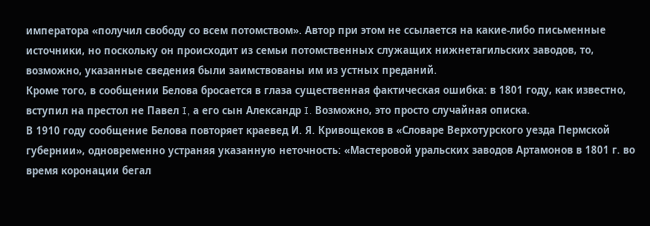императора «получил свободу со всем потомством». Автор при этом не ссылается на какие-либо письменные источники, но поскольку он происходит из семьи потомственных служащих нижнетагильских заводов, то, возможно, указанные сведения были заимствованы им из устных преданий.
Кроме того, в сообщении Белова бросается в глаза существенная фактическая ошибка: в 1801 году, как известно, вступил на престол не Павел I, а его сын Александр I. Возможно, это просто случайная описка.
В 1910 году сообщение Белова повторяет краевед И. Я. Кривощеков в «Словаре Верхотурского уезда Пермской губернии», одновременно устраняя указанную неточность: «Мастеровой уральских заводов Артамонов в 1801 г. во время коронации бегал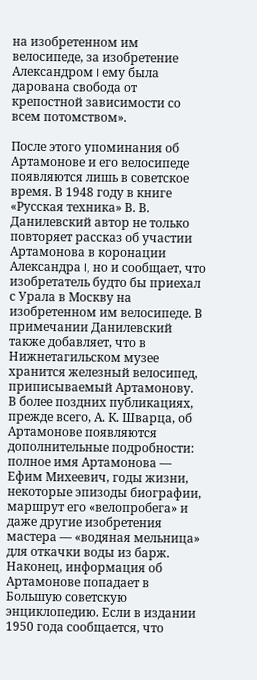на изобретенном им велосипеде, за изобретение Александром I ему была дарована свобода от крепостной зависимости со всем потомством».

После этого упоминания об Артамонове и его велосипеде появляются лишь в советское время. В 1948 году в книге «Русская техника» В. В. Данилевский автор не только повторяет рассказ об участии Артамонова в коронации Александра I, но и сообщает, что изобретатель будто бы приехал с Урала в Москву на изобретенном им велосипеде. В примечании Данилевский также добавляет, что в Нижнетагильском музее хранится железный велосипед, приписываемый Артамонову.
В более поздних публикациях, прежде всего, А. К. Шварца, об Артамонове появляются дополнительные подробности: полное имя Артамонова — Ефим Михеевич, годы жизни, некоторые эпизоды биографии, маршрут его «велопробега» и даже другие изобретения мастера — «водяная мельница» для откачки воды из барж.
Наконец, информация об Артамонове попадает в Большую советскую энциклопедию. Если в издании 1950 года сообщается, что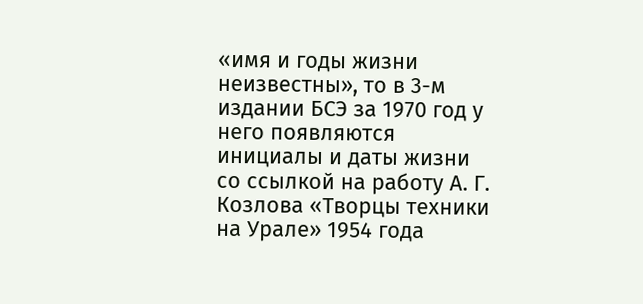«имя и годы жизни неизвестны», то в 3-м издании БСЭ за 1970 год у него появляются инициалы и даты жизни со ссылкой на работу А. Г. Козлова «Творцы техники на Урале» 1954 года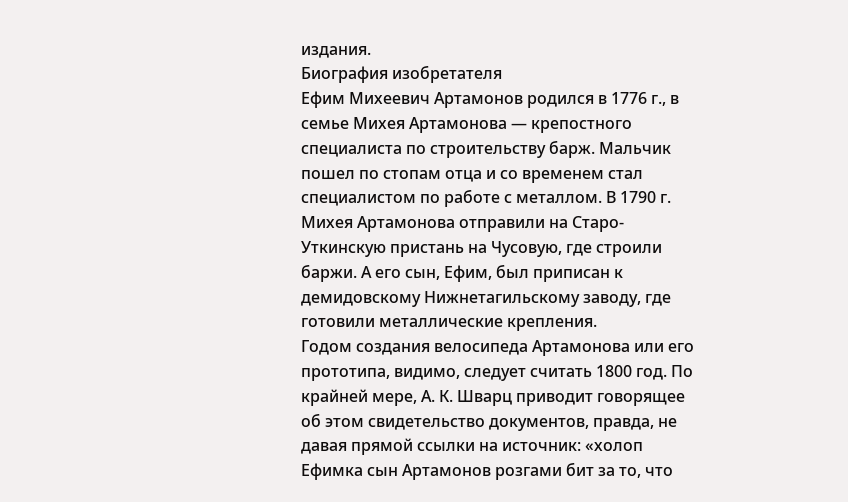издания.
Биография изобретателя
Ефим Михеевич Артамонов родился в 1776 г., в семье Михея Артамонова — крепостного специалиста по строительству барж. Мальчик пошел по стопам отца и со временем стал специалистом по работе с металлом. В 1790 г. Михея Артамонова отправили на Старо-Уткинскую пристань на Чусовую, где строили баржи. А его сын, Ефим, был приписан к демидовскому Нижнетагильскому заводу, где готовили металлические крепления.
Годом создания велосипеда Артамонова или его прототипа, видимо, следует считать 1800 год. По крайней мере, А. К. Шварц приводит говорящее об этом свидетельство документов, правда, не давая прямой ссылки на источник: «холоп Ефимка сын Артамонов розгами бит за то, что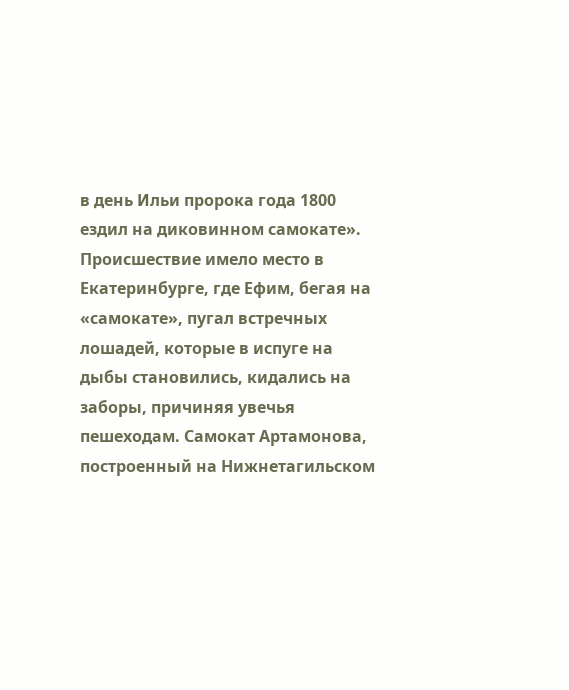в день Ильи пророка года 1800 ездил на диковинном самокате». Происшествие имело место в Екатеринбурге, где Ефим, бегая на «самокате», пугал встречных лошадей, которые в испуге на дыбы становились, кидались на заборы, причиняя увечья пешеходам. Самокат Артамонова, построенный на Нижнетагильском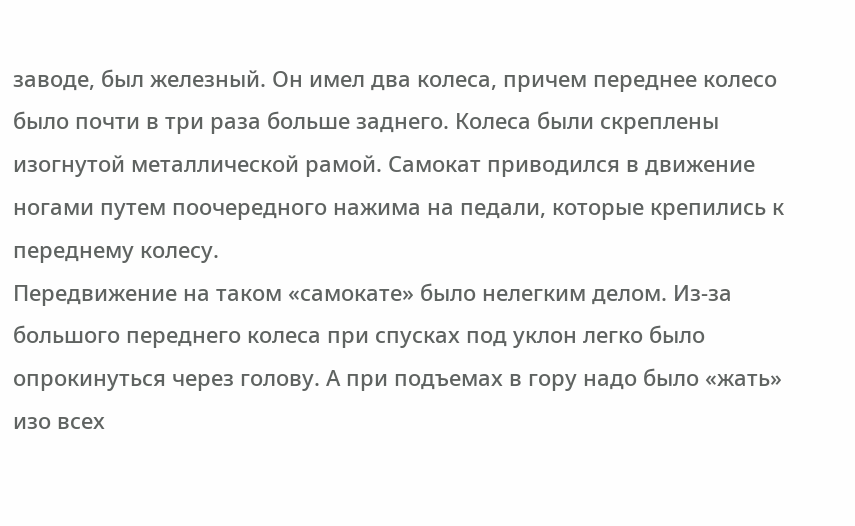заводе, был железный. Он имел два колеса, причем переднее колесо было почти в три раза больше заднего. Колеса были скреплены изогнутой металлической рамой. Самокат приводился в движение ногами путем поочередного нажима на педали, которые крепились к переднему колесу.
Передвижение на таком «самокате» было нелегким делом. Из-за большого переднего колеса при спусках под уклон легко было опрокинуться через голову. А при подъемах в гору надо было «жать» изо всех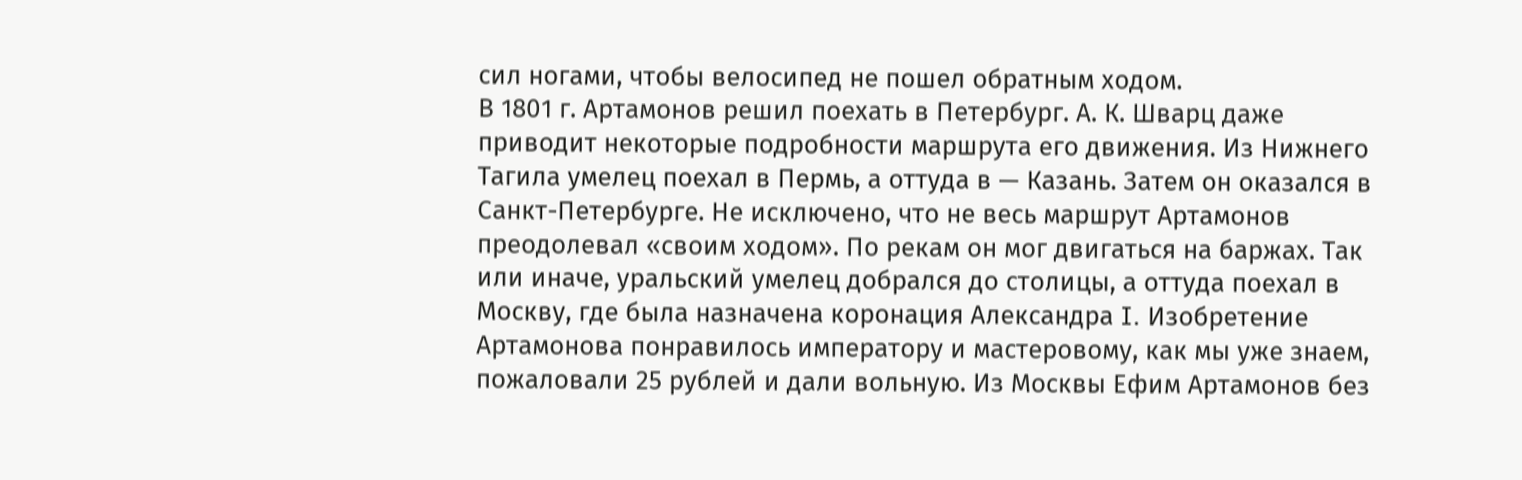сил ногами, чтобы велосипед не пошел обратным ходом.
В 1801 г. Артамонов решил поехать в Петербург. А. К. Шварц даже приводит некоторые подробности маршрута его движения. Из Нижнего Тагила умелец поехал в Пермь, а оттуда в — Казань. Затем он оказался в Санкт-Петербурге. Не исключено, что не весь маршрут Артамонов преодолевал «своим ходом». По рекам он мог двигаться на баржах. Так или иначе, уральский умелец добрался до столицы, а оттуда поехал в Москву, где была назначена коронация Александра I. Изобретение Артамонова понравилось императору и мастеровому, как мы уже знаем, пожаловали 25 рублей и дали вольную. Из Москвы Ефим Артамонов без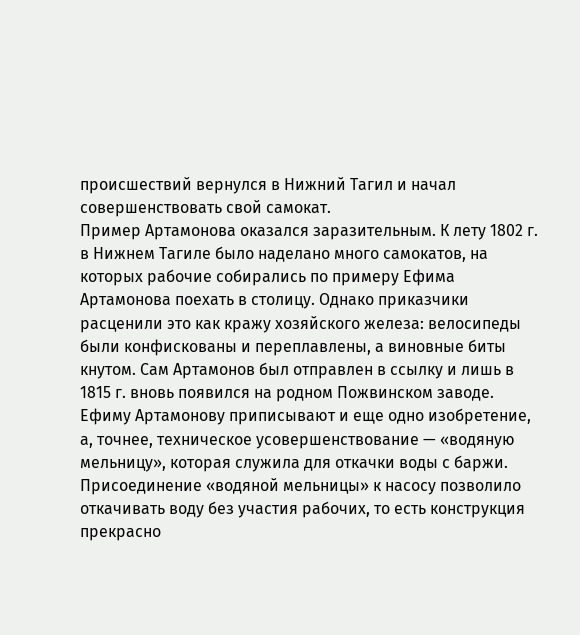происшествий вернулся в Нижний Тагил и начал совершенствовать свой самокат.
Пример Артамонова оказался заразительным. К лету 1802 г. в Нижнем Тагиле было наделано много самокатов, на которых рабочие собирались по примеру Ефима Артамонова поехать в столицу. Однако приказчики расценили это как кражу хозяйского железа: велосипеды были конфискованы и переплавлены, а виновные биты кнутом. Сам Артамонов был отправлен в ссылку и лишь в 1815 г. вновь появился на родном Пожвинском заводе.
Ефиму Артамонову приписывают и еще одно изобретение, а, точнее, техническое усовершенствование — «водяную мельницу», которая служила для откачки воды с баржи. Присоединение «водяной мельницы» к насосу позволило откачивать воду без участия рабочих, то есть конструкция прекрасно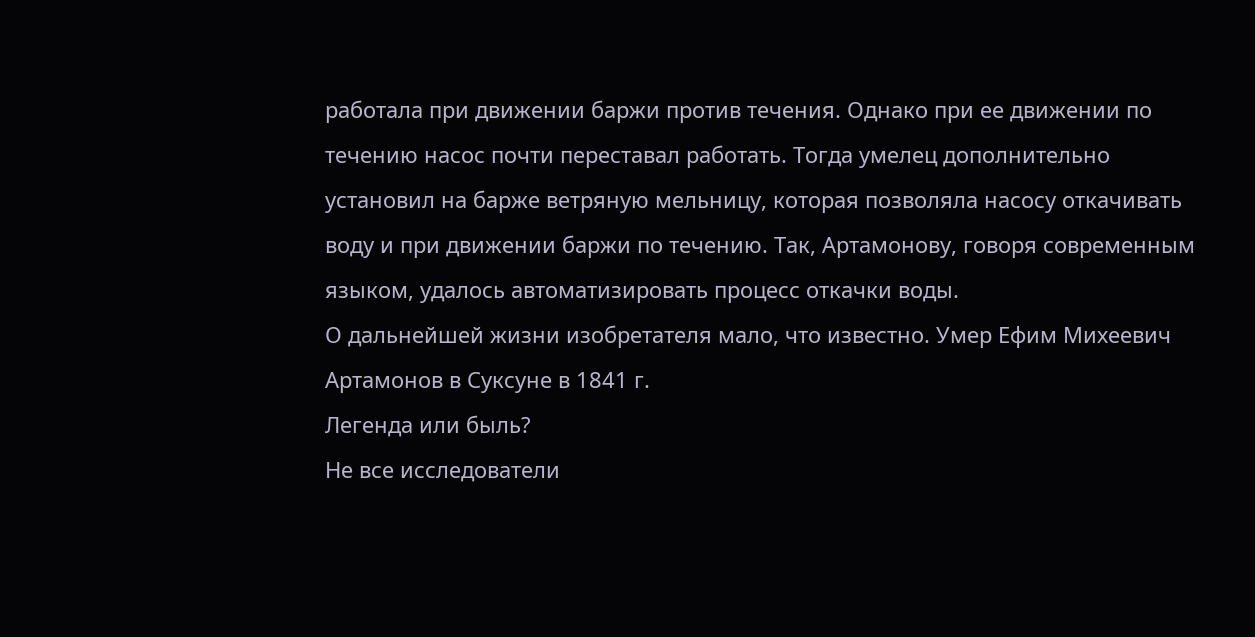работала при движении баржи против течения. Однако при ее движении по течению насос почти переставал работать. Тогда умелец дополнительно установил на барже ветряную мельницу, которая позволяла насосу откачивать воду и при движении баржи по течению. Так, Артамонову, говоря современным языком, удалось автоматизировать процесс откачки воды.
О дальнейшей жизни изобретателя мало, что известно. Умер Ефим Михеевич Артамонов в Суксуне в 1841 г.
Легенда или быль?
Не все исследователи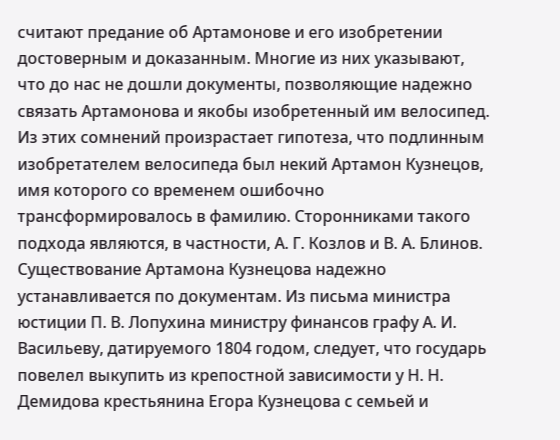считают предание об Артамонове и его изобретении достоверным и доказанным. Многие из них указывают, что до нас не дошли документы, позволяющие надежно связать Артамонова и якобы изобретенный им велосипед.
Из этих сомнений произрастает гипотеза, что подлинным изобретателем велосипеда был некий Артамон Кузнецов, имя которого со временем ошибочно трансформировалось в фамилию. Сторонниками такого подхода являются, в частности, А. Г. Козлов и В. А. Блинов.
Существование Артамона Кузнецова надежно устанавливается по документам. Из письма министра юстиции П. В. Лопухина министру финансов графу А. И. Васильеву, датируемого 1804 годом, следует, что государь повелел выкупить из крепостной зависимости у Н. Н. Демидова крестьянина Егора Кузнецова с семьей и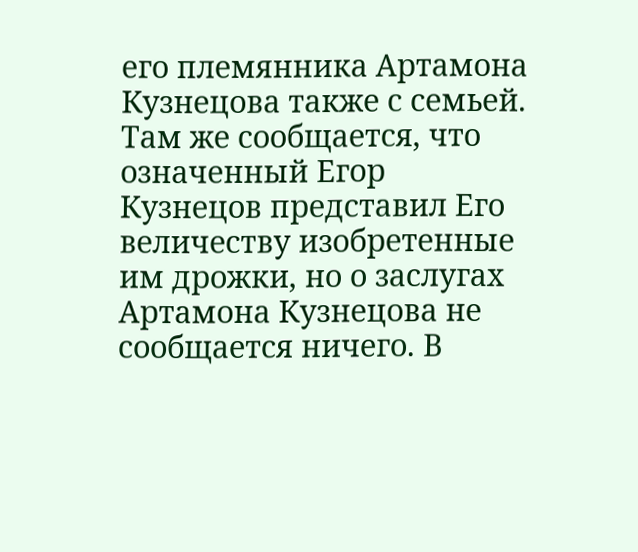его племянника Артамона Кузнецова также с семьей. Там же сообщается, что означенный Егор Кузнецов представил Его величеству изобретенные им дрожки, но о заслугах Артамона Кузнецова не сообщается ничего. В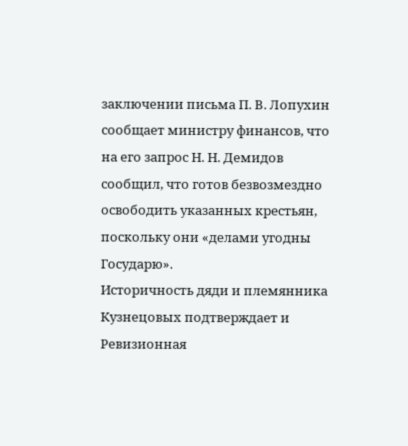заключении письма П. В. Лопухин сообщает министру финансов, что на его запрос Н. Н. Демидов сообщил, что готов безвозмездно освободить указанных крестьян, поскольку они «делами угодны Государю».
Историчность дяди и племянника Кузнецовых подтверждает и Ревизионная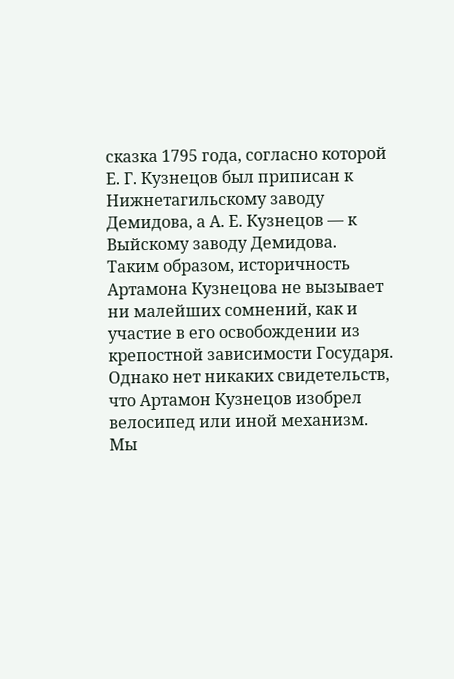сказка 1795 года, согласно которой Е. Г. Кузнецов был приписан к Нижнетагильскому заводу Демидова, а А. Е. Кузнецов — к Выйскому заводу Демидова.
Таким образом, историчность Артамона Кузнецова не вызывает ни малейших сомнений, как и участие в его освобождении из крепостной зависимости Государя. Однако нет никаких свидетельств, что Артамон Кузнецов изобрел велосипед или иной механизм. Мы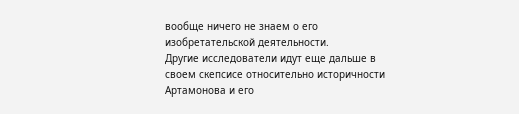вообще ничего не знаем о его изобретательской деятельности.
Другие исследователи идут еще дальше в своем скепсисе относительно историчности Артамонова и его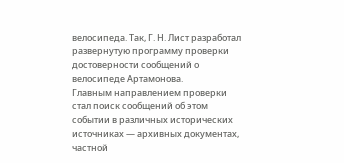велосипеда. Так, Г. Н. Лист разработал развернутую программу проверки достоверности сообщений о велосипеде Артамонова.
Главным направлением проверки стал поиск сообщений об этом событии в различных исторических источниках — архивных документах, частной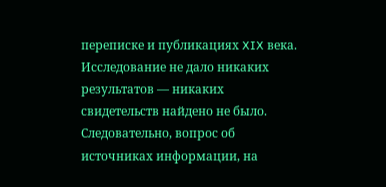переписке и публикациях XIX века. Исследование не дало никаких результатов — никаких свидетельств найдено не было.
Следовательно, вопрос об источниках информации, на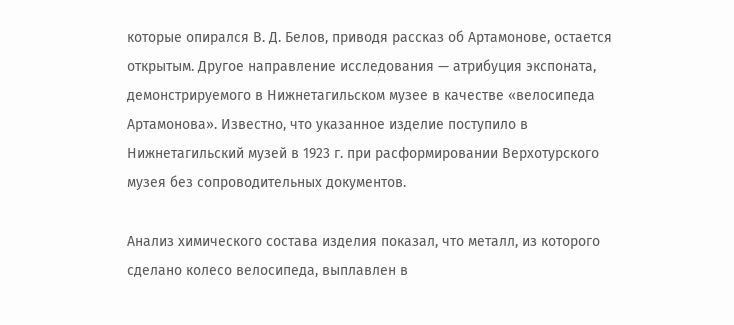которые опирался В. Д. Белов, приводя рассказ об Артамонове, остается открытым. Другое направление исследования — атрибуция экспоната, демонстрируемого в Нижнетагильском музее в качестве «велосипеда Артамонова». Известно, что указанное изделие поступило в Нижнетагильский музей в 1923 г. при расформировании Верхотурского музея без сопроводительных документов.

Анализ химического состава изделия показал, что металл, из которого сделано колесо велосипеда, выплавлен в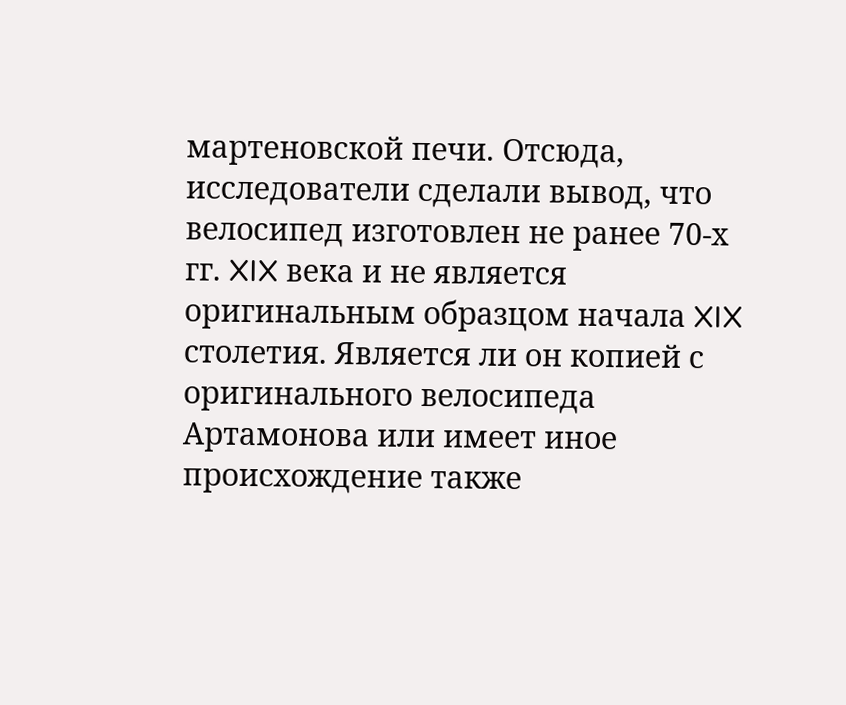мартеновской печи. Отсюда, исследователи сделали вывод, что велосипед изготовлен не ранее 70-х гг. XIX века и не является оригинальным образцом начала XIX столетия. Является ли он копией с оригинального велосипеда Артамонова или имеет иное происхождение также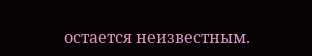остается неизвестным.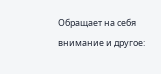Обращает на себя внимание и другое: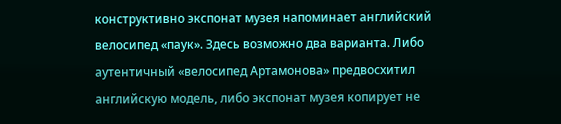конструктивно экспонат музея напоминает английский велосипед «паук». Здесь возможно два варианта. Либо аутентичный «велосипед Артамонова» предвосхитил английскую модель, либо экспонат музея копирует не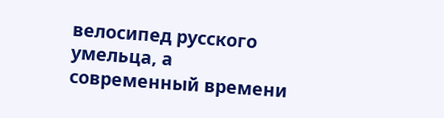велосипед русского умельца, а современный времени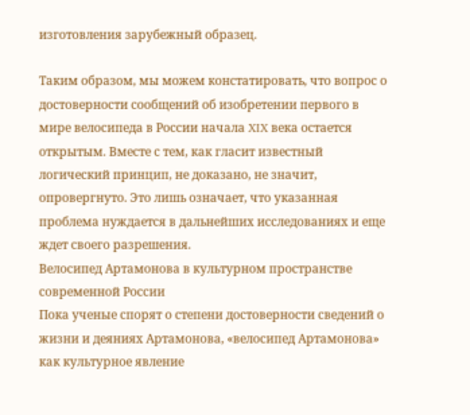изготовления зарубежный образец.

Таким образом, мы можем констатировать, что вопрос о достоверности сообщений об изобретении первого в мире велосипеда в России начала XIX века остается открытым. Вместе с тем, как гласит известный логический принцип, не доказано, не значит, опровергнуто. Это лишь означает, что указанная проблема нуждается в дальнейших исследованиях и еще ждет своего разрешения.
Велосипед Артамонова в культурном пространстве современной России
Пока ученые спорят о степени достоверности сведений о жизни и деяниях Артамонова, «велосипед Артамонова» как культурное явление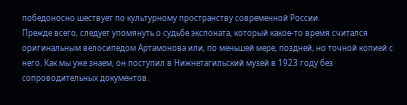победоносно шествует по культурному пространству современной России.
Прежде всего, следует упомянуть о судьбе экспоната, который какое-то время считался оригинальным велосипедом Артамонова или, по меньшей мере, поздней, но точной копией с него. Как мы уже знаем, он поступил в Нижнетагильский музей в 1923 году без сопроводительных документов.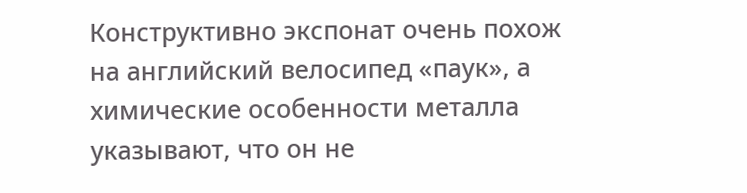Конструктивно экспонат очень похож на английский велосипед «паук», а химические особенности металла указывают, что он не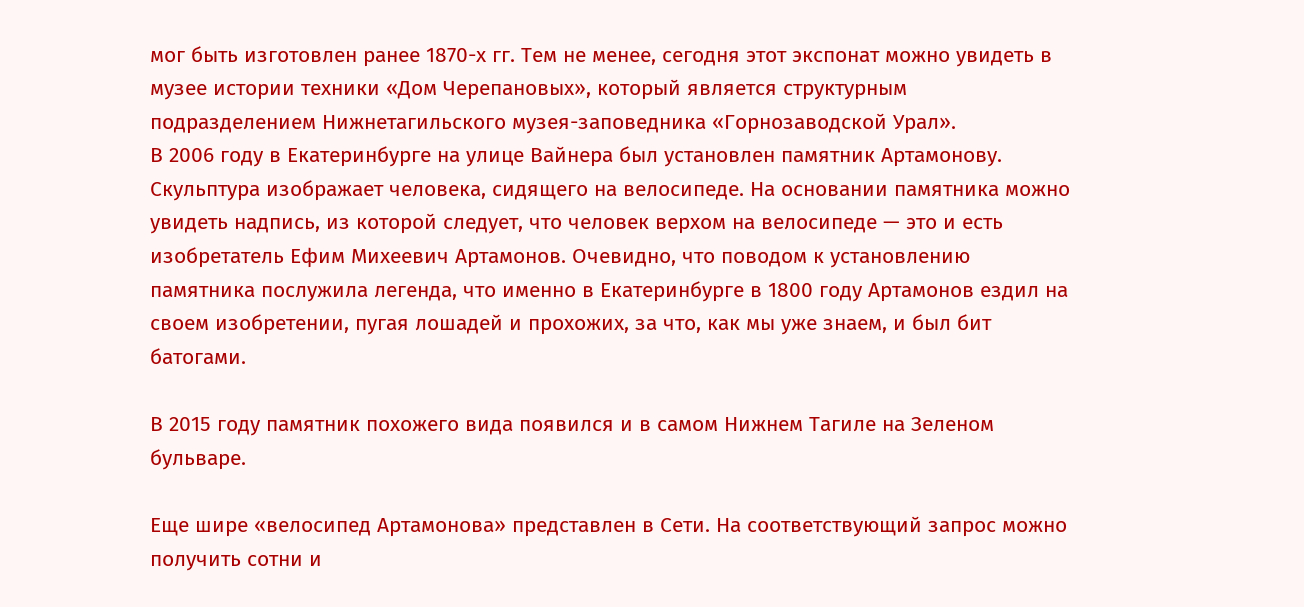мог быть изготовлен ранее 1870-х гг. Тем не менее, сегодня этот экспонат можно увидеть в музее истории техники «Дом Черепановых», который является структурным подразделением Нижнетагильского музея-заповедника «Горнозаводской Урал».
В 2006 году в Екатеринбурге на улице Вайнера был установлен памятник Артамонову. Скульптура изображает человека, сидящего на велосипеде. На основании памятника можно увидеть надпись, из которой следует, что человек верхом на велосипеде — это и есть изобретатель Ефим Михеевич Артамонов. Очевидно, что поводом к установлению памятника послужила легенда, что именно в Екатеринбурге в 1800 году Артамонов ездил на своем изобретении, пугая лошадей и прохожих, за что, как мы уже знаем, и был бит батогами.

В 2015 году памятник похожего вида появился и в самом Нижнем Тагиле на Зеленом бульваре.

Еще шире «велосипед Артамонова» представлен в Сети. На соответствующий запрос можно получить сотни и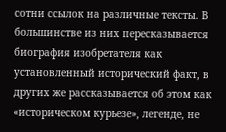сотни ссылок на различные тексты. В большинстве из них пересказывается биография изобретателя как установленный исторический факт, в других же рассказывается об этом как «историческом курьезе», легенде, не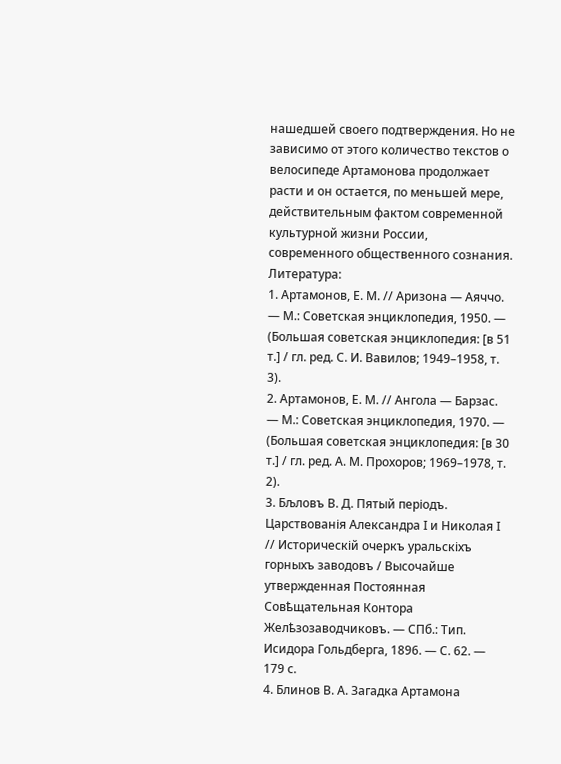нашедшей своего подтверждения. Но не зависимо от этого количество текстов о велосипеде Артамонова продолжает расти и он остается, по меньшей мере, действительным фактом современной культурной жизни России, современного общественного сознания.
Литература:
1. Артамонов, Е. М. // Аризона — Аяччо. — М.: Советская энциклопедия, 1950. — (Большая советская энциклопедия: [в 51 т.] / гл. ред. С. И. Вавилов; 1949–1958, т. 3).
2. Артамонов, Е. М. // Ангола — Барзас. — М.: Советская энциклопедия, 1970. — (Большая советская энциклопедия: [в 30 т.] / гл. ред. А. М. Прохоров; 1969–1978, т. 2).
3. Бљловъ В. Д. Пятый періодъ. Царствованія Александра I и Николая I // Историческій очеркъ уральскіхъ горныхъ заводовъ / Высочайше утвержденная Постоянная Совҍщательная Контора Желҍзозаводчиковъ. — СПб.: Тип. Исидора Гольдберга, 1896. — С. 62. — 179 с.
4. Блинов В. А. Загадка Артамона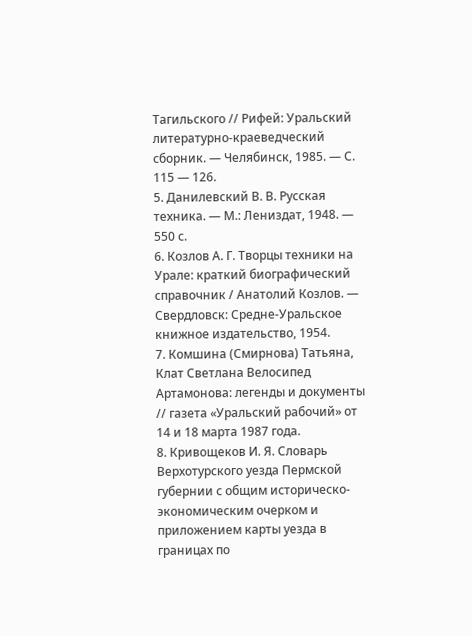Тагильского // Рифей: Уральский литературно-краеведческий сборник. — Челябинск, 1985. — С. 115 — 126.
5. Данилевский В. В. Русская техника. — М.: Лениздат, 1948. — 550 с.
6. Козлов А. Г. Творцы техники на Урале: краткий биографический справочник / Анатолий Козлов. — Свердловск: Средне-Уральское книжное издательство, 1954.
7. Комшина (Смирнова) Татьяна, Клат Светлана Велосипед Артамонова: легенды и документы // газета «Уральский рабочий» от 14 и 18 марта 1987 года.
8. Кривощеков И. Я. Словарь Верхотурского уезда Пермской губернии с общим историческо-экономическим очерком и приложением карты уезда в границах по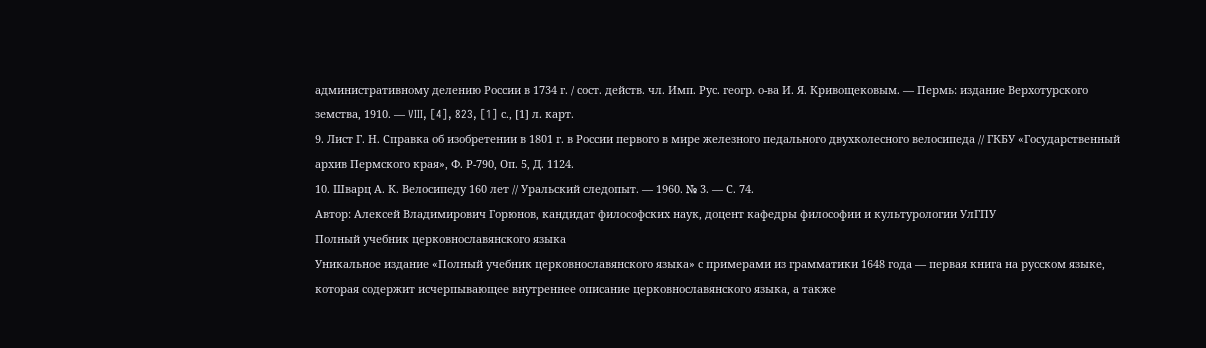административному делению России в 1734 г. / сост. действ. чл. Имп. Рус. геогр. о-ва И. Я. Кривощековым. — Пермь: издание Верхотурского земства, 1910. — VIII, [4], 823, [1] с., [1] л. карт.
9. Лист Г. Н. Справка об изобретении в 1801 г. в России первого в мире железного педального двухколесного велосипеда // ГКБУ «Государственный архив Пермского края», Ф. Р-790, Оп. 5, Д. 1124.
10. Шварц А. К. Велосипеду 160 лет // Уральский следопыт. — 1960. № 3. — С. 74.
Автор: Алексей Владимирович Горюнов, кандидат философских наук, доцент кафедры философии и культурологии УлГПУ
Полный учебник церковнославянского языка
Уникальное издание «Полный учебник церковнославянского языка» с примерами из грамматики 1648 года — первая книга на русском языке, которая содержит исчерпывающее внутреннее описание церковнославянского языка, а также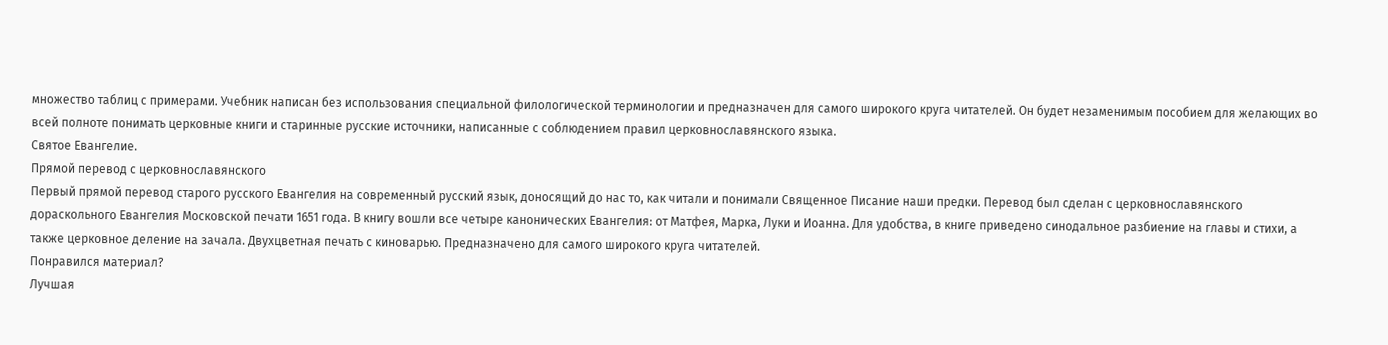множество таблиц с примерами. Учебник написан без использования специальной филологической терминологии и предназначен для самого широкого круга читателей. Он будет незаменимым пособием для желающих во всей полноте понимать церковные книги и старинные русские источники, написанные с соблюдением правил церковнославянского языка.
Святое Евангелие.
Прямой перевод с церковнославянского
Первый прямой перевод старого русского Евангелия на современный русский язык, доносящий до нас то, как читали и понимали Священное Писание наши предки. Перевод был сделан с церковнославянского дораскольного Евангелия Московской печати 1651 года. В книгу вошли все четыре канонических Евангелия: от Матфея, Марка, Луки и Иоанна. Для удобства, в книге приведено синодальное разбиение на главы и стихи, а также церковное деление на зачала. Двухцветная печать с киноварью. Предназначено для самого широкого круга читателей.
Понравился материал?
Лучшая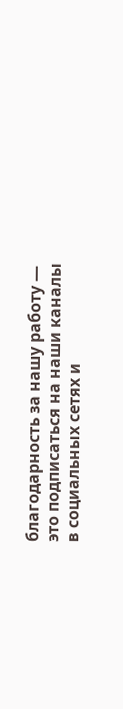благодарность за нашу работу — это подписаться на наши каналы в социальных сетях и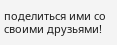поделиться ими со своими друзьями!